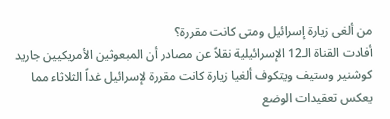من ألغى زيارة إسرائيل ومتى كانت مقررة؟
أفادت القناة الـ12 الإسرائيلية نقلاً عن مصادر أن المبعوثين الأمريكيين جاريد كوشنير وستيف ويتكوف ألغيا زيارة كانت مقررة لإسرائيل غداً الثلاثاء مما يعكس تعقيدات الوضع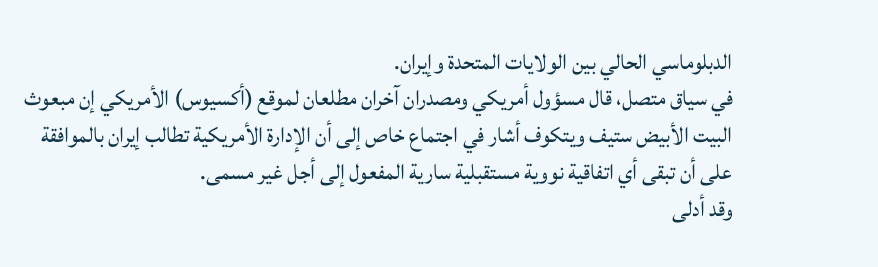الدبلوماسي الحالي بين الولايات المتحدة وإيران.
في سياق متصل، قال مسؤول أمريكي ومصدران آخران مطلعان لموقع (أكسيوس) الأمريكي إن مبعوث البيت الأبيض ستيف ويتكوف أشار في اجتماع خاص إلى أن الإدارة الأمريكية تطالب إيران بالموافقة على أن تبقى أي اتفاقية نووية مستقبلية سارية المفعول إلى أجل غير مسمى.
وقد أدلى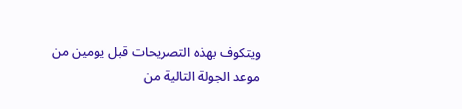ويتكوف بهذه التصريحات قبل يومين من موعد الجولة التالية من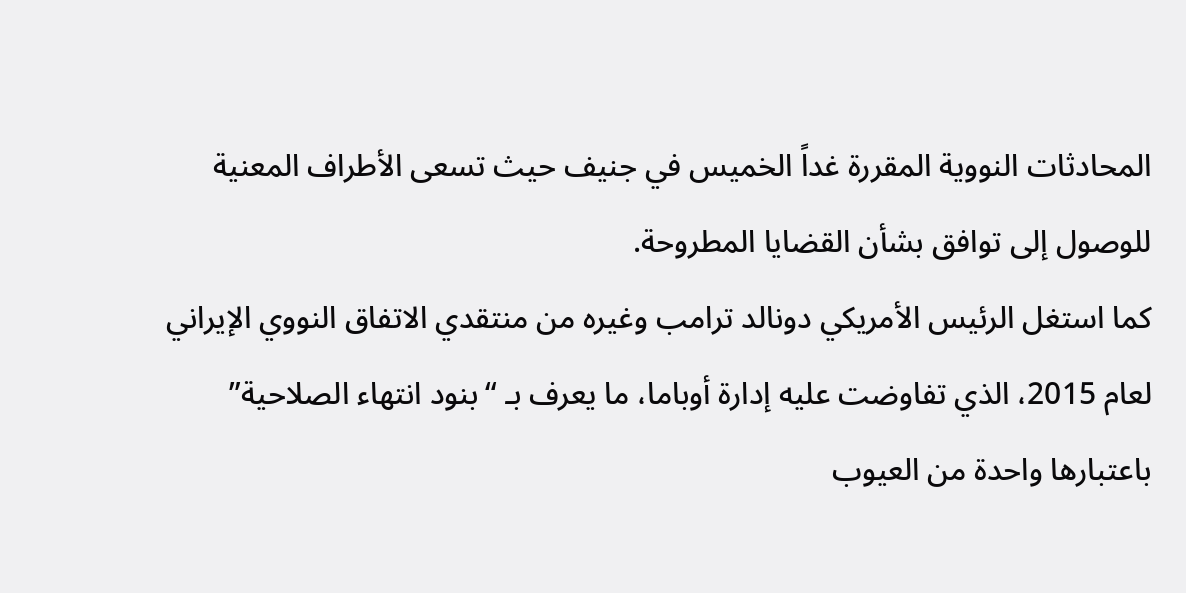المحادثات النووية المقررة غداً الخميس في جنيف حيث تسعى الأطراف المعنية للوصول إلى توافق بشأن القضايا المطروحة.
كما استغل الرئيس الأمريكي دونالد ترامب وغيره من منتقدي الاتفاق النووي الإيراني لعام 2015، الذي تفاوضت عليه إدارة أوباما، ما يعرف بـ “بنود انتهاء الصلاحية” باعتبارها واحدة من العيوب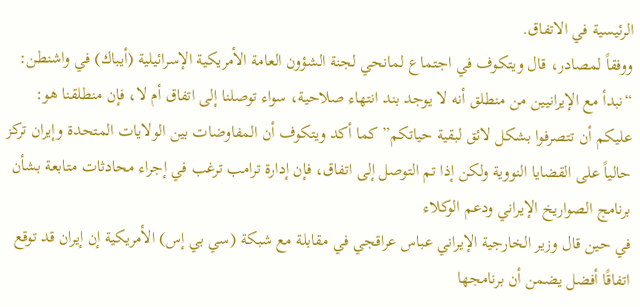الرئيسية في الاتفاق.
ووفقاً لمصادر، قال ويتكوف في اجتماع لمانحي لجنة الشؤون العامة الأمريكية الإسرائيلية (أيباك) في واشنطن: “نبدأ مع الإيرانيين من منطلق أنه لا يوجد بند انتهاء صلاحية، سواء توصلنا إلى اتفاق أم لا، فإن منطلقنا هو: عليكم أن تتصرفوا بشكل لائق لبقية حياتكم” كما أكد ويتكوف أن المفاوضات بين الولايات المتحدة وإيران تركز حالياً على القضايا النووية ولكن إذا تم التوصل إلى اتفاق، فإن إدارة ترامب ترغب في إجراء محادثات متابعة بشأن برنامج الصواريخ الإيراني ودعم الوكلاء
في حين قال وزير الخارجية الإيراني عباس عراقجي في مقابلة مع شبكة (سي بي إس) الأمريكية إن إيران قد توقع اتفاقًا أفضل يضمن أن برنامجها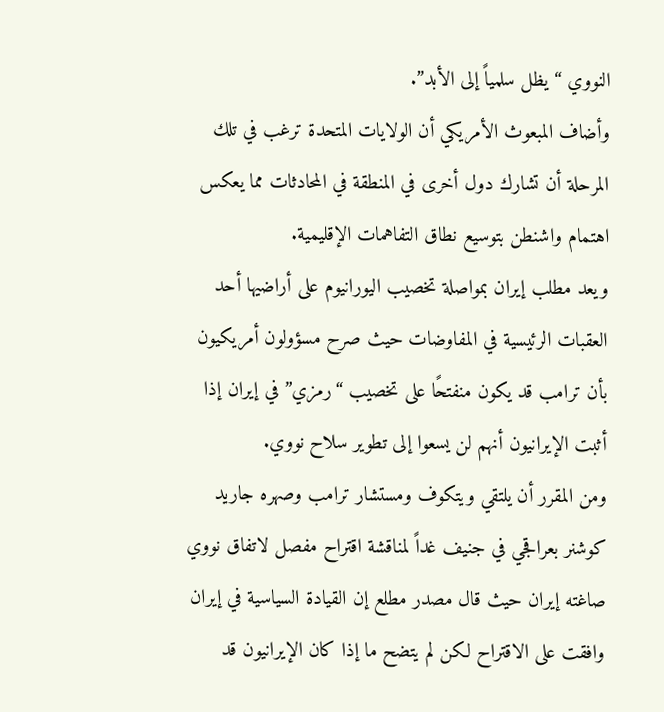النووي “يظل سلمياً إلى الأبد”.
وأضاف المبعوث الأمريكي أن الولايات المتحدة ترغب في تلك المرحلة أن تشارك دول أخرى في المنطقة في المحادثات مما يعكس اهتمام واشنطن بتوسيع نطاق التفاهمات الإقليمية.
ويعد مطلب إيران بمواصلة تخصيب اليورانيوم على أراضيها أحد العقبات الرئيسية في المفاوضات حيث صرح مسؤولون أمريكيون بأن ترامب قد يكون منفتحًا على تخصيب “رمزي” في إيران إذا أثبت الإيرانيون أنهم لن يسعوا إلى تطوير سلاح نووي.
ومن المقرر أن يلتقي ويتكوف ومستشار ترامب وصهره جاريد كوشنر بعراقجي في جنيف غداً لمناقشة اقتراح مفصل لاتفاق نووي صاغته إيران حيث قال مصدر مطلع إن القيادة السياسية في إيران وافقت على الاقتراح لكن لم يتضح ما إذا كان الإيرانيون قد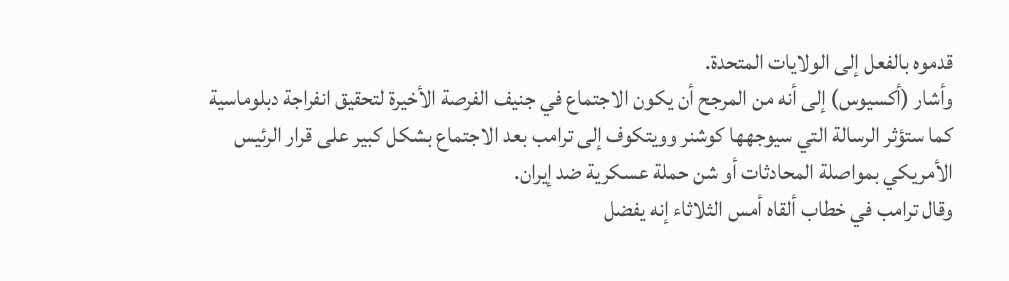قدموه بالفعل إلى الولايات المتحدة.
وأشار (أكسيوس) إلى أنه من المرجح أن يكون الاجتماع في جنيف الفرصة الأخيرة لتحقيق انفراجة دبلوماسية كما ستؤثر الرسالة التي سيوجهها كوشنر وويتكوف إلى ترامب بعد الاجتماع بشكل كبير على قرار الرئيس الأمريكي بمواصلة المحادثات أو شن حملة عسكرية ضد إيران.
وقال ترامب في خطاب ألقاه أمس الثلاثاء إنه يفضل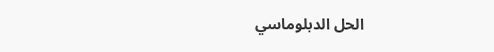الحل الدبلوماسي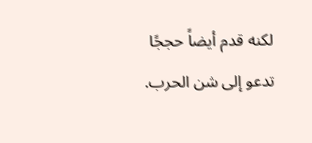لكنه قدم أيضاً حججًا تدعو إلى شن الحرب.